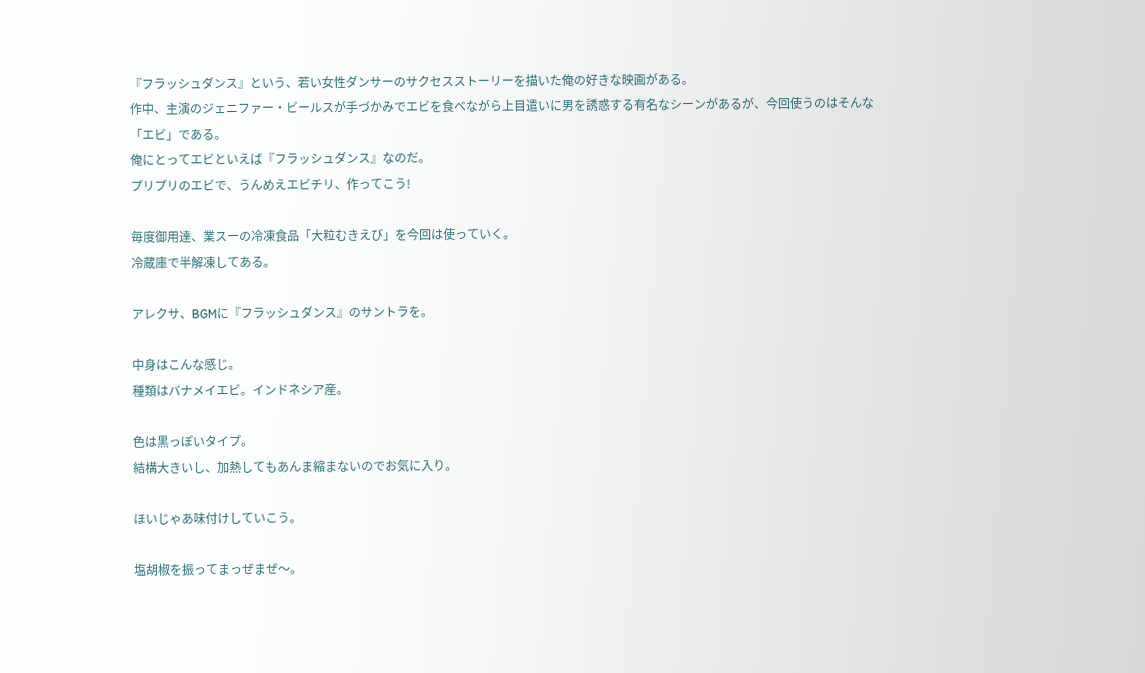『フラッシュダンス』という、若い女性ダンサーのサクセスストーリーを描いた俺の好きな映画がある。
作中、主演のジェニファー・ビールスが手づかみでエビを食べながら上目遣いに男を誘惑する有名なシーンがあるが、今回使うのはそんな「エビ」である。
俺にとってエビといえば『フラッシュダンス』なのだ。
プリプリのエビで、うんめえエビチリ、作ってこう!

毎度御用達、業スーの冷凍食品「大粒むきえび」を今回は使っていく。
冷蔵庫で半解凍してある。

アレクサ、BGMに『フラッシュダンス』のサントラを。

中身はこんな感じ。
種類はバナメイエビ。インドネシア産。

色は黒っぽいタイプ。
結構大きいし、加熱してもあんま縮まないのでお気に入り。

ほいじゃあ味付けしていこう。

塩胡椒を振ってまっぜまぜ〜。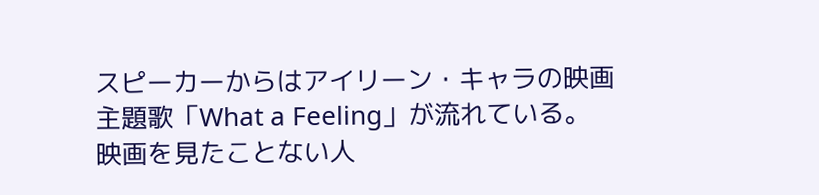スピーカーからはアイリーン・キャラの映画主題歌「What a Feeling」が流れている。
映画を見たことない人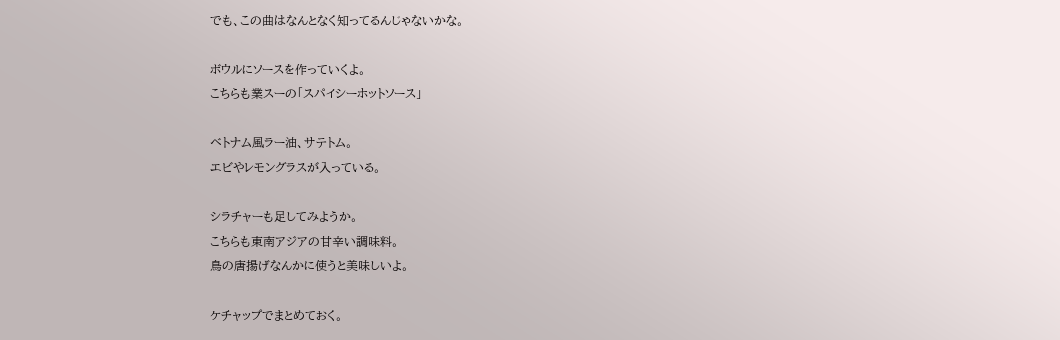でも、この曲はなんとなく知ってるんじゃないかな。

ボウルにソースを作っていくよ。
こちらも業スーの「スパイシーホットソース」

ベトナム風ラー油、サテトム。
エビやレモングラスが入っている。

シラチャーも足してみようか。
こちらも東南アジアの甘辛い調味料。
鳥の唐揚げなんかに使うと美味しいよ。

ケチャップでまとめておく。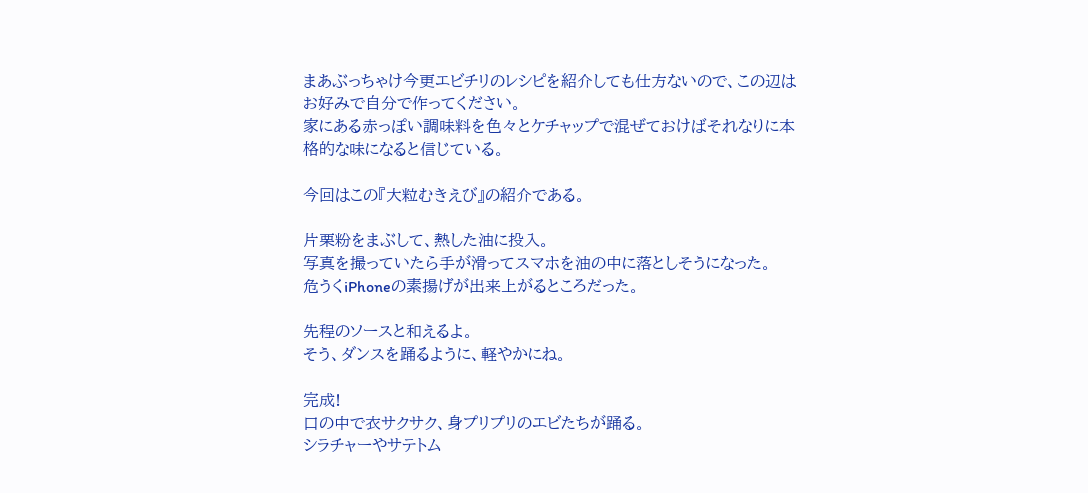まあぶっちゃけ今更エビチリのレシピを紹介しても仕方ないので、この辺はお好みで自分で作ってください。
家にある赤っぽい調味料を色々とケチャップで混ぜておけばそれなりに本格的な味になると信じている。

今回はこの『大粒むきえび』の紹介である。

片栗粉をまぶして、熱した油に投入。
写真を撮っていたら手が滑ってスマホを油の中に落としそうになった。
危うくiPhoneの素揚げが出来上がるところだった。

先程のソースと和えるよ。
そう、ダンスを踊るように、軽やかにね。

完成!
口の中で衣サクサク、身プリプリのエビたちが踊る。
シラチャーやサテトム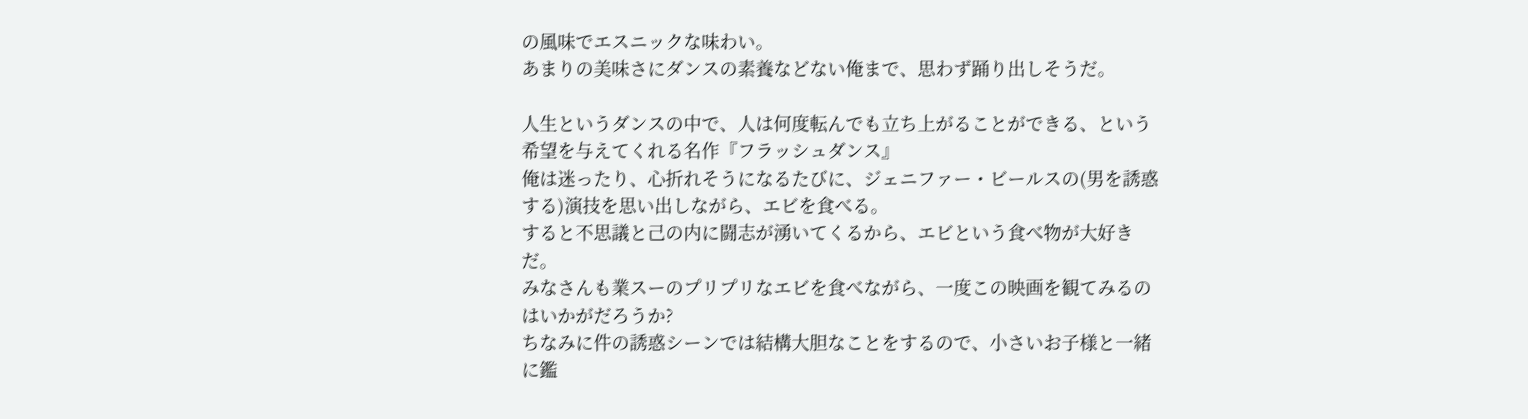の風味でエスニックな味わい。
あまりの美味さにダンスの素養などない俺まで、思わず踊り出しそうだ。

人生というダンスの中で、人は何度転んでも立ち上がることができる、という希望を与えてくれる名作『フラッシュダンス』
俺は迷ったり、心折れそうになるたびに、ジェニファー・ビールスの(男を誘惑する)演技を思い出しながら、エビを食べる。
すると不思議と己の内に闘志が湧いてくるから、エビという食べ物が大好きだ。
みなさんも業スーのプリプリなエビを食べながら、一度この映画を観てみるのはいかがだろうか?
ちなみに件の誘惑シーンでは結構大胆なことをするので、小さいお子様と一緒に鑑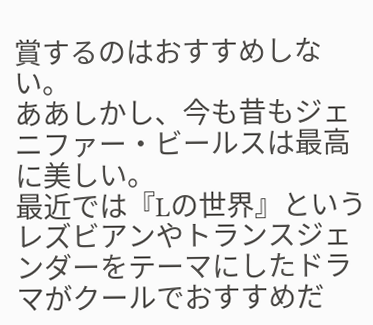賞するのはおすすめしない。
ああしかし、今も昔もジェニファー・ビールスは最高に美しい。
最近では『Lの世界』というレズビアンやトランスジェンダーをテーマにしたドラマがクールでおすすめだ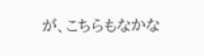が、こちらもなかな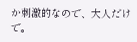か刺激的なので、大人だけで。